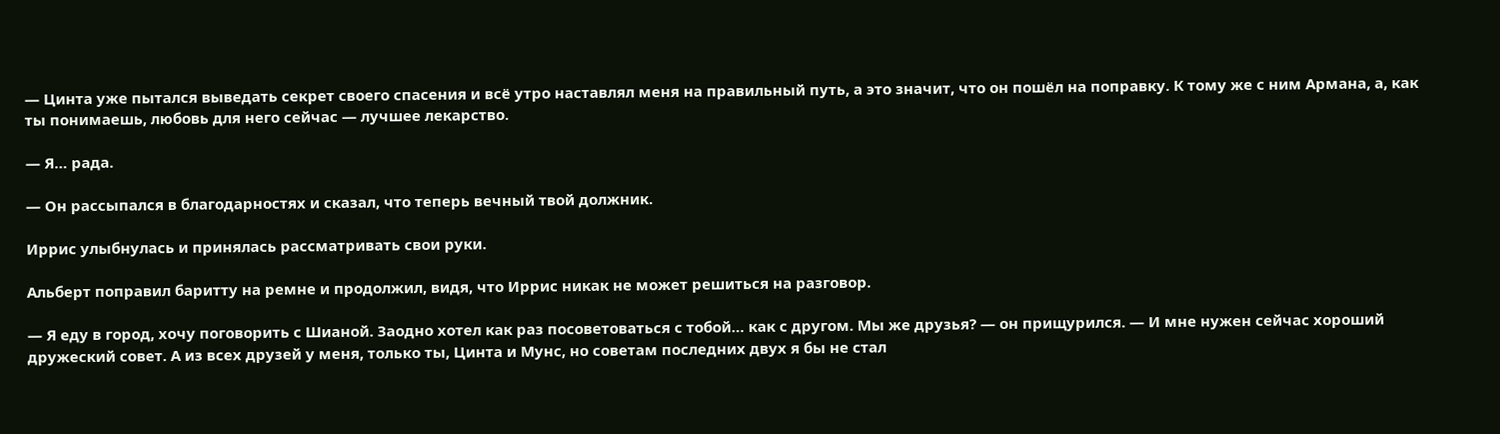— Цинта уже пытался выведать секрет своего спасения и всё утро наставлял меня на правильный путь, а это значит, что он пошёл на поправку. К тому же с ним Армана, а, как ты понимаешь, любовь для него сейчас — лучшее лекарство.

— Я… рада.

— Он рассыпался в благодарностях и сказал, что теперь вечный твой должник.

Иррис улыбнулась и принялась рассматривать свои руки.

Альберт поправил баритту на ремне и продолжил, видя, что Иррис никак не может решиться на разговор.

— Я еду в город, хочу поговорить с Шианой. Заодно хотел как раз посоветоваться с тобой… как с другом. Мы же друзья? — он прищурился. — И мне нужен сейчас хороший дружеский совет. А из всех друзей у меня, только ты, Цинта и Мунс, но советам последних двух я бы не стал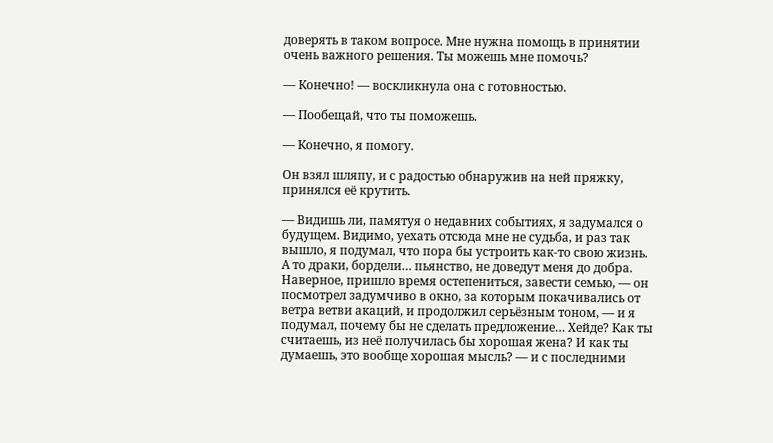доверять в таком вопросе. Мне нужна помощь в принятии очень важного решения. Ты можешь мне помочь?

— Конечно! — воскликнула она с готовностью.

— Пообещай, что ты поможешь.

— Конечно, я помогу.

Он взял шляпу, и с радостью обнаружив на ней пряжку, принялся её крутить.

— Видишь ли, памятуя о недавних событиях, я задумался о будущем. Видимо, уехать отсюда мне не судьба, и раз так вышло, я подумал, что пора бы устроить как-то свою жизнь. А то драки, бордели… пьянство, не доведут меня до добра. Наверное, пришло время остепениться, завести семью, — он посмотрел задумчиво в окно, за которым покачивались от ветра ветви акаций, и продолжил серьёзным тоном, — и я подумал, почему бы не сделать предложение… Хейде? Как ты считаешь, из неё получилась бы хорошая жена? И как ты думаешь, это вообще хорошая мысль? — и с последними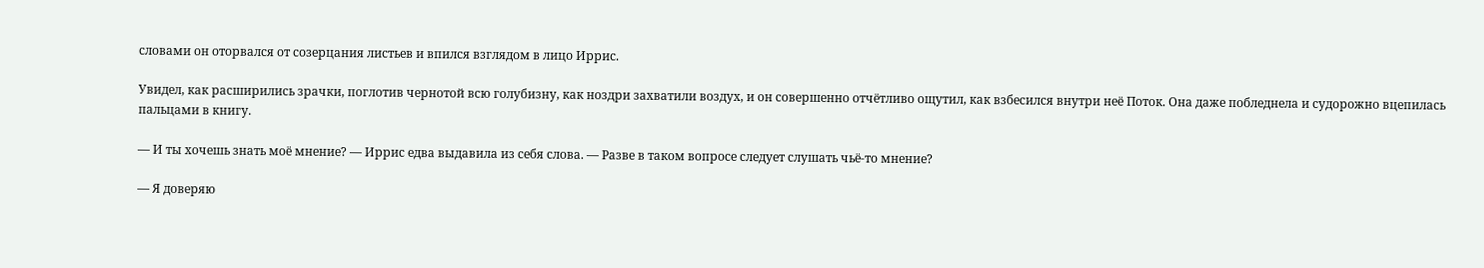словами он оторвался от созерцания листьев и впился взглядом в лицо Иррис.

Увидел, как расширились зрачки, поглотив чернотой всю голубизну, как ноздри захватили воздух, и он совершенно отчётливо ощутил, как взбесился внутри неё Поток. Она даже побледнела и судорожно вцепилась пальцами в книгу.

— И ты хочешь знать моё мнение? — Иррис едва выдавила из себя слова. — Разве в таком вопросе следует слушать чьё-то мнение?

— Я доверяю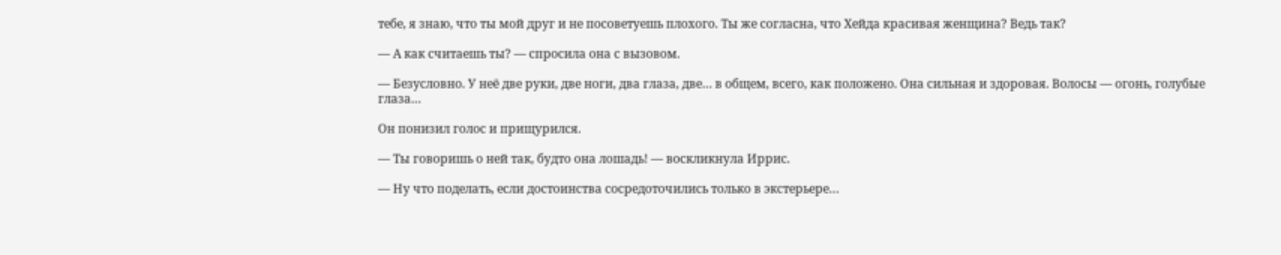тебе, я знаю, что ты мой друг и не посоветуешь плохого. Ты же согласна, что Хейда красивая женщина? Ведь так?

— А как считаешь ты? — спросила она с вызовом.

— Безусловно. У неё две руки, две ноги, два глаза, две… в общем, всего, как положено. Она сильная и здоровая. Волосы — огонь, голубые глаза…

Он понизил голос и прищурился.

— Ты говоришь о ней так, будто она лошадь! — воскликнула Иррис.

— Ну что поделать, если достоинства сосредоточились только в экстерьере…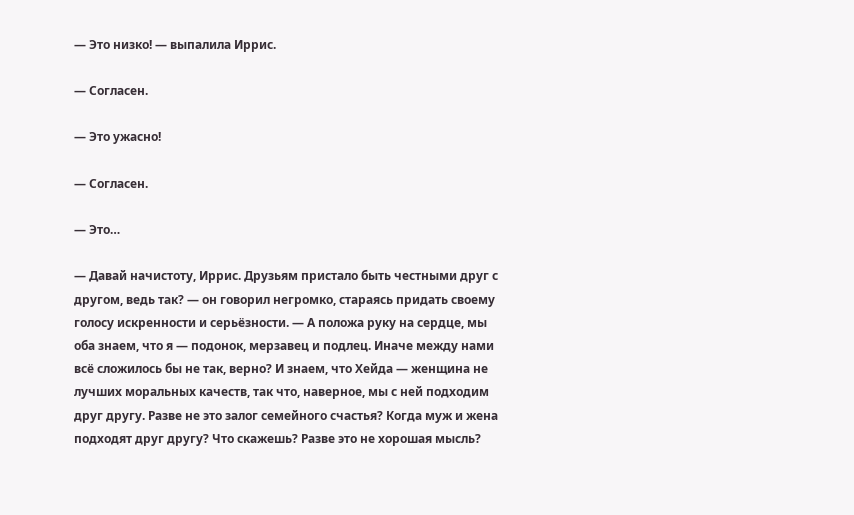— Это низко! — выпалила Иррис.

— Согласен.

— Это ужасно!

— Согласен.

— Это…

— Давай начистоту, Иррис. Друзьям пристало быть честными друг с другом, ведь так? — он говорил негромко, стараясь придать своему голосу искренности и серьёзности. — А положа руку на сердце, мы оба знаем, что я — подонок, мерзавец и подлец. Иначе между нами всё сложилось бы не так, верно? И знаем, что Хейда — женщина не лучших моральных качеств, так что, наверное, мы с ней подходим друг другу. Разве не это залог семейного счастья? Когда муж и жена подходят друг другу? Что скажешь? Разве это не хорошая мысль?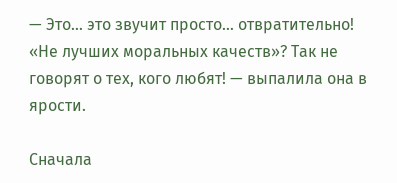— Это… это звучит просто… отвратительно! «Не лучших моральных качеств»? Так не говорят о тех, кого любят! — выпалила она в ярости.

Сначала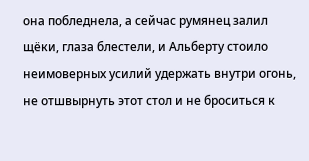она побледнела, а сейчас румянец залил щёки, глаза блестели, и Альберту стоило неимоверных усилий удержать внутри огонь, не отшвырнуть этот стол и не броситься к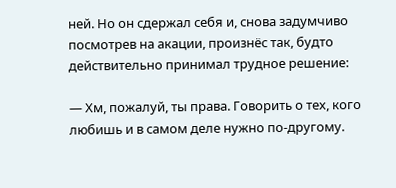ней. Но он сдержал себя и, снова задумчиво посмотрев на акации, произнёс так, будто действительно принимал трудное решение:

— Хм, пожалуй, ты права. Говорить о тех, кого любишь и в самом деле нужно по-другому.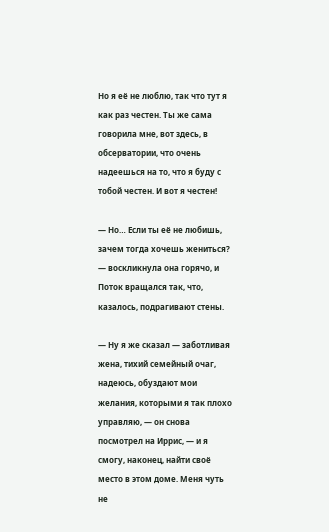Но я её не люблю, так что тут я как раз честен. Ты же сама говорила мне, вот здесь, в обсерватории, что очень надеешься на то, что я буду с тобой честен. И вот я честен!

— Но… Если ты её не любишь, зачем тогда хочешь жениться? — воскликнула она горячо, и Поток вращался так, что, казалось, подрагивают стены.

— Ну я же сказал — заботливая жена, тихий семейный очаг, надеюсь, обуздают мои желания, которыми я так плохо управляю, — он снова посмотрел на Иррис, — и я смогу, наконец, найти своё место в этом доме. Меня чуть не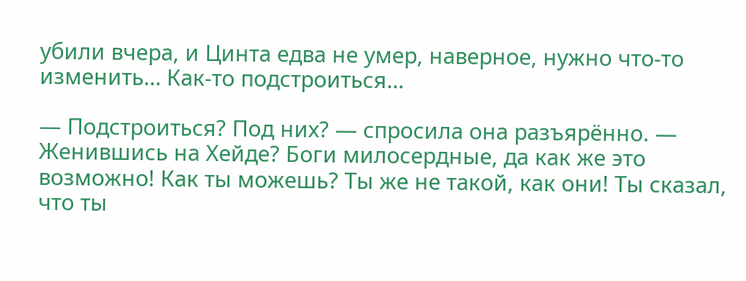убили вчера, и Цинта едва не умер, наверное, нужно что-то изменить… Как-то подстроиться…

— Подстроиться? Под них? — спросила она разъярённо. — Женившись на Хейде? Боги милосердные, да как же это возможно! Как ты можешь? Ты же не такой, как они! Ты сказал, что ты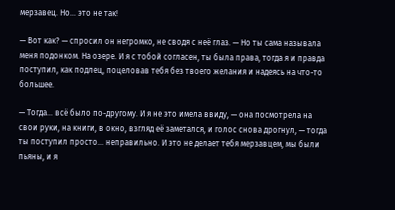мерзавец. Но… это не так!

— Вот как? — спросил он негромко, не сводя с неё глаз. — Но ты сама называла меня подонком. На озере. И я с тобой согласен, ты была права, тогда я и правда поступил, как подлец, поцеловав тебя без твоего желания и надеясь на что-то большее.

— Тогда… всё было по-другому. И я не это имела ввиду, — она посмотрела на свои руки, на книги, в окно, взгляд её заметался, и голос снова дрогнул, — тогда ты поступил просто… неправильно. И это не делает тебя мерзавцем, мы были пьяны, и я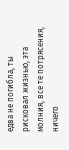едва не погибла, ты рисковал жизнью, эта молния, все те потрясения, ничего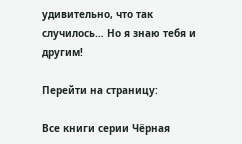удивительно, что так случилось… Но я знаю тебя и другим!

Перейти на страницу:

Все книги серии Чёрная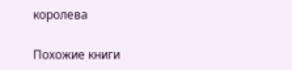королева

Похожие книги